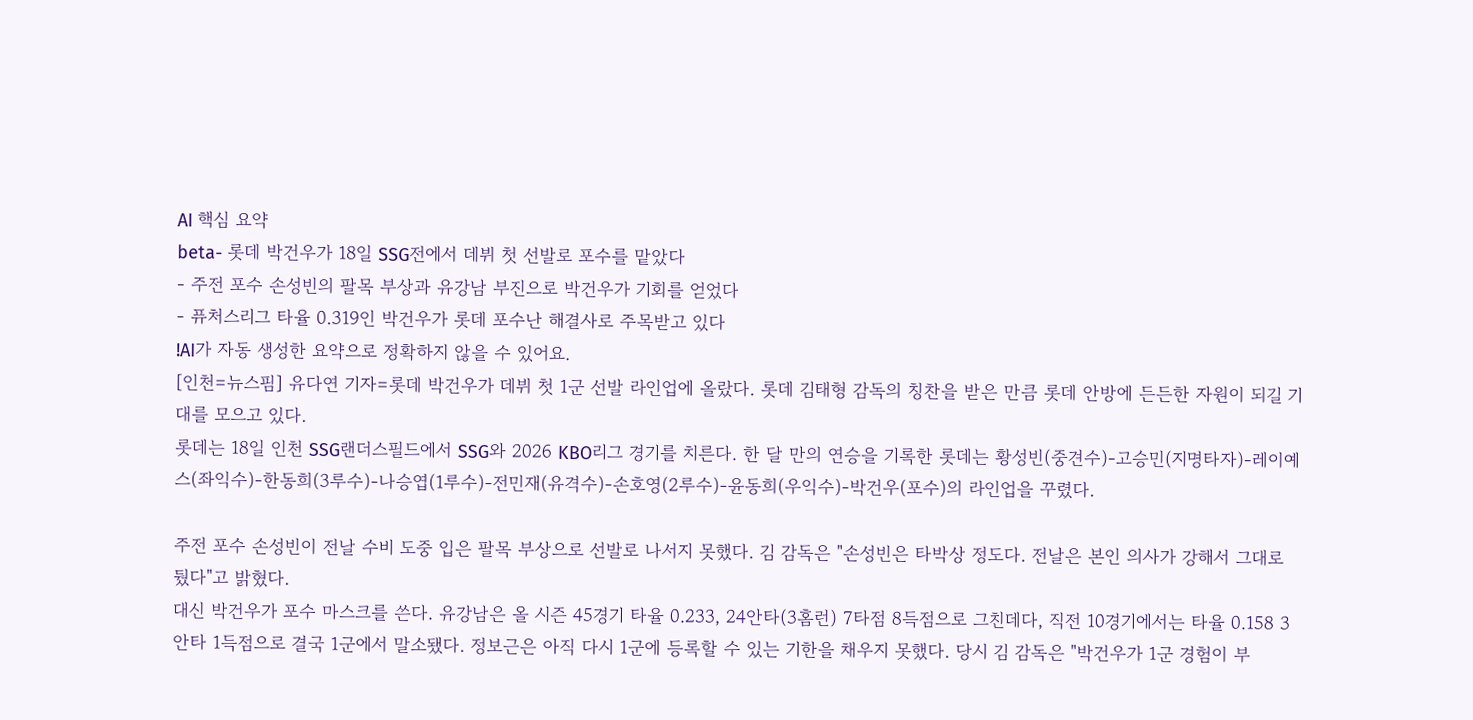AI 핵심 요약
beta- 롯데 박건우가 18일 SSG전에서 데뷔 첫 선발로 포수를 맡았다
- 주전 포수 손성빈의 팔목 부상과 유강남 부진으로 박건우가 기회를 얻었다
- 퓨처스리그 타율 0.319인 박건우가 롯데 포수난 해결사로 주목받고 있다
!AI가 자동 생성한 요약으로 정확하지 않을 수 있어요.
[인천=뉴스핌] 유다연 기자=롯데 박건우가 데뷔 첫 1군 선발 라인업에 올랐다. 롯데 김태형 감독의 칭찬을 받은 만큼 롯데 안방에 든든한 자원이 되길 기대를 모으고 있다.
롯데는 18일 인천 SSG랜더스필드에서 SSG와 2026 KBO리그 경기를 치른다. 한 달 만의 연승을 기록한 롯데는 황성빈(중견수)-고승민(지명타자)-레이예스(좌익수)-한동희(3루수)-나승엽(1루수)-전민재(유격수)-손호영(2루수)-윤동희(우익수)-박건우(포수)의 라인업을 꾸렸다.

주전 포수 손성빈이 전날 수비 도중 입은 팔목 부상으로 선발로 나서지 못했다. 김 감독은 "손성빈은 타박상 정도다. 전날은 본인 의사가 강해서 그대로 뒀다"고 밝혔다.
대신 박건우가 포수 마스크를 쓴다. 유강남은 올 시즌 45경기 타율 0.233, 24안타(3홈런) 7타점 8득점으로 그친데다, 직전 10경기에서는 타율 0.158 3안타 1득점으로 결국 1군에서 말소됐다. 정보근은 아직 다시 1군에 등록할 수 있는 기한을 채우지 못했다. 당시 김 감독은 "박건우가 1군 경험이 부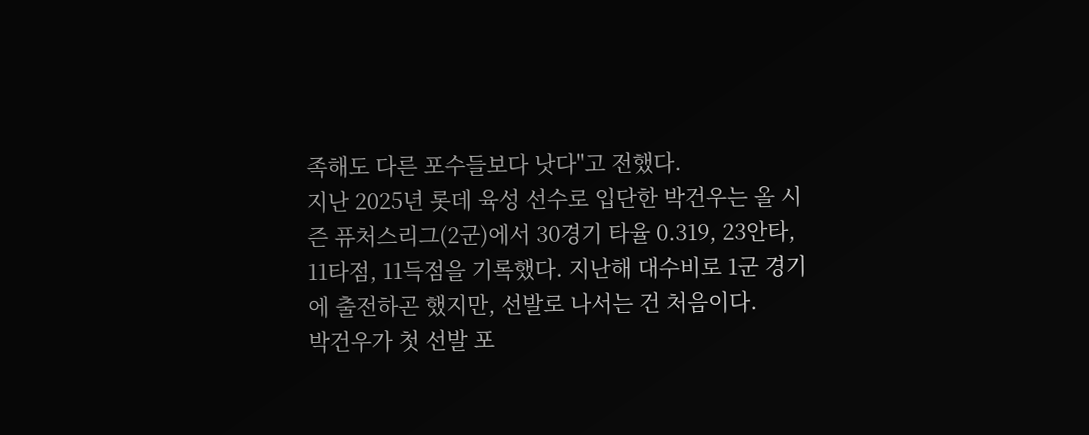족해도 다른 포수들보다 낫다"고 전했다.
지난 2025년 롯데 육성 선수로 입단한 박건우는 올 시즌 퓨처스리그(2군)에서 30경기 타율 0.319, 23안타, 11타점, 11득점을 기록했다. 지난해 대수비로 1군 경기에 출전하곤 했지만, 선발로 나서는 건 처음이다.
박건우가 첫 선발 포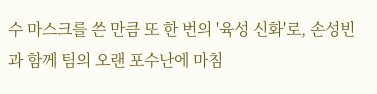수 마스크를 쓴 만큼 또 한 번의 '육성 신화'로, 손성빈과 함께 팀의 오랜 포수난에 마침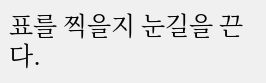표를 찍을지 눈길을 끈다.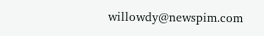willowdy@newspim.com